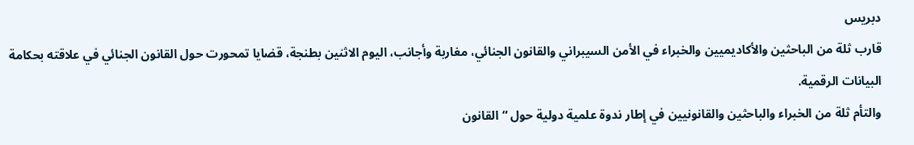دبريس
قارب ثلة من الباحثين والأكاديميين والخبراء في الأمن السيبراني والقانون الجنائي، مغاربة وأجانب، اليوم الاثنين بطنجة، قضايا تمحورت حول القانون الجنائي في علاقته بحكامة البيانات الرقمية.
والتأم ثلة من الخبراء والباحثين والقانونيين في إطار ندوة علمية دولية حول “القانون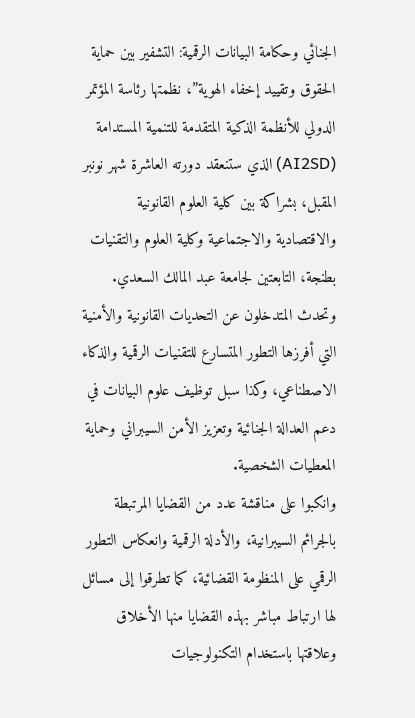الجنائي وحكامة البيانات الرقمية: التشفير بين حماية الحقوق وتقييد إخفاء الهوية”، نظمتها رئاسة المؤتمر الدولي للأنظمة الذكية المتقدمة للتنمية المستدامة (AI2SD) الذي ستنعقد دورته العاشرة شهر نونبر المقبل، بشراكة بين كلية العلوم القانونية والاقتصادية والاجتماعية وكلية العلوم والتقنيات بطنجة، التابعتين لجامعة عبد المالك السعدي.
وتحدث المتدخلون عن التحديات القانونية والأمنية التي أفرزها التطور المتسارع للتقنيات الرقمية والذكاء الاصطناعي، وكذا سبل توظيف علوم البيانات في دعم العدالة الجنائية وتعزيز الأمن السيبراني وحماية المعطيات الشخصية.
وانكبوا على مناقشة عدد من القضايا المرتبطة بالجرائم السيبرانية، والأدلة الرقمية وانعكاس التطور الرقمي على المنظومة القضائية، كما تطرقوا إلى مسائل لها ارتباط مباشر بهذه القضايا منها الأخلاق وعلاقتها باستخدام التكنولوجيات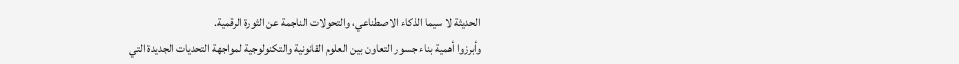الحديثة لا سيما الذكاء الاصطناعي، والتحولات الناجمة عن الثورة الرقمية.
وأبرزوا أهمية بناء جسور التعاون بين العلوم القانونية والتكنولوجية لمواجهة التحديات الجديدة التي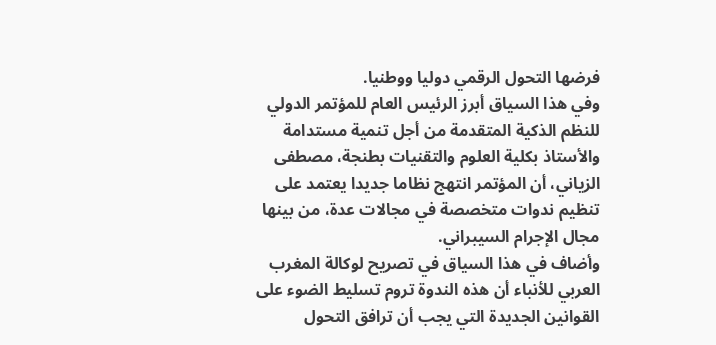فرضها التحول الرقمي دوليا ووطنيا.
وفي هذا السياق أبرز الرئيس العام للمؤتمر الدولي للنظم الذكية المتقدمة من أجل تنمية مستدامة والأستاذ بكلية العلوم والتقنيات بطنجة، مصطفى الزياني، أن المؤتمر انتهج نظاما جديدا يعتمد على تنظيم ندوات متخصصة في مجالات عدة، من بينها مجال الإجرام السيبراني.
وأضاف في هذا السياق في تصريح لوكالة المغرب العربي للأنباء أن هذه الندوة تروم تسليط الضوء على القوانين الجديدة التي يجب أن ترافق التحول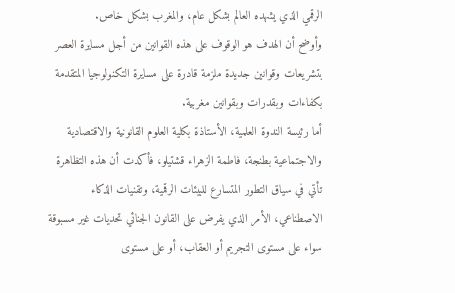الرقمي الذي يشهده العالم بشكل عام، والمغرب بشكل خاص.
وأوضح أن الهدف هو الوقوف على هذه القوانين من أجل مسايرة العصر بتشريعات وقوانين جديدة ملزمة قادرة على مسايرة التكنولوجيا المتقدمة بكفاءات وبقدرات وبقوانين مغربية.
أما رئيسة الندوة العلمية، الأستاذة بكلية العلوم القانونية والاقتصادية والاجتماعية بطنجة، فاطمة الزهراء قشتيلو، فأكدت أن هذه التظاهرة تأتي في سياق التطور المتسارع للبيئات الرقمية، وتقنيات الذكاء الاصطناعي، الأمر الذي يفرض على القانون الجنائي تحديات غير مسبوقة سواء على مستوى التجريم أو العقاب، أو على مستوى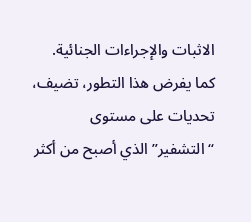الاثبات والإجراءات الجنائية.
كما يفرض هذا التطور، تضيف، تحديات على مستوى “التشفير” الذي أصبح من أكثر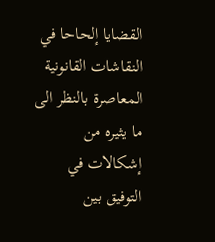القضايا إلحاحا في النقاشات القانونية المعاصرة بالنظر الى ما يثيره من إشكالات في التوفيق بين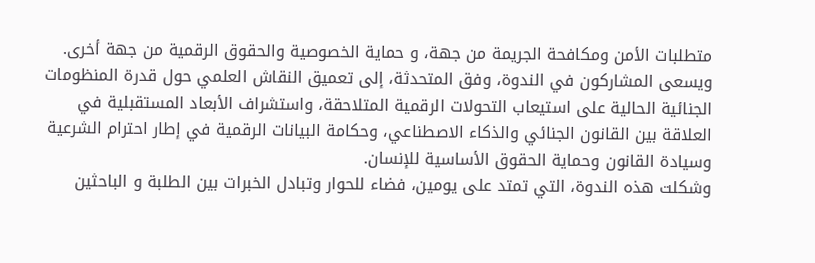متطلبات الأمن ومكافحة الجريمة من جهة، و حماية الخصوصية والحقوق الرقمية من جهة أخرى.
ويسعى المشاركون في الندوة، وفق المتحدثة، إلى تعميق النقاش العلمي حول قدرة المنظومات الجنائية الحالية على استيعاب التحولات الرقمية المتلاحقة، واستشراف الأبعاد المستقبلية في العلاقة بين القانون الجنائي والذكاء الاصطناعي، وحكامة البيانات الرقمية في إطار احترام الشرعية وسيادة القانون وحماية الحقوق الأساسية للإنسان.
وشكلت هذه الندوة، التي تمتد على يومين، فضاء للحوار وتبادل الخبرات بين الطلبة و الباحثين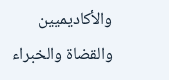والأكاديميين والقضاة والخبراء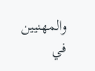والمهنيين في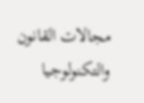مجالات القانون والتكنولوجيا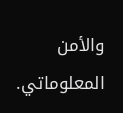والأمن المعلوماتي.